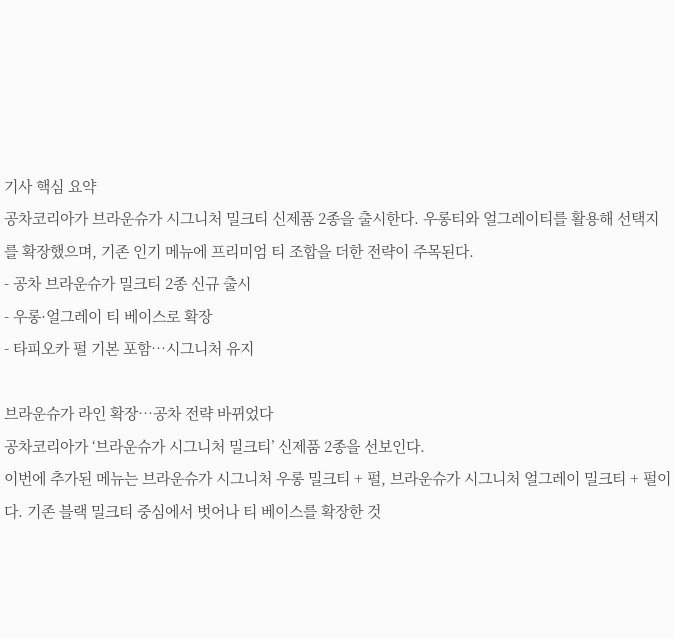기사 핵심 요약
공차코리아가 브라운슈가 시그니처 밀크티 신제품 2종을 출시한다. 우롱티와 얼그레이티를 활용해 선택지를 확장했으며, 기존 인기 메뉴에 프리미엄 티 조합을 더한 전략이 주목된다.
- 공차 브라운슈가 밀크티 2종 신규 출시
- 우롱·얼그레이 티 베이스로 확장
- 타피오카 펄 기본 포함…시그니처 유지

브라운슈가 라인 확장…공차 전략 바뀌었다
공차코리아가 ‘브라운슈가 시그니처 밀크티’ 신제품 2종을 선보인다.
이번에 추가된 메뉴는 브라운슈가 시그니처 우롱 밀크티 + 펄, 브라운슈가 시그니처 얼그레이 밀크티 + 펄이다. 기존 블랙 밀크티 중심에서 벗어나 티 베이스를 확장한 것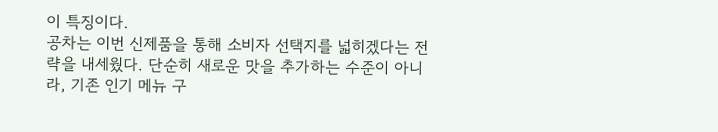이 특징이다.
공차는 이번 신제품을 통해 소비자 선택지를 넓히겠다는 전략을 내세웠다. 단순히 새로운 맛을 추가하는 수준이 아니라, 기존 인기 메뉴 구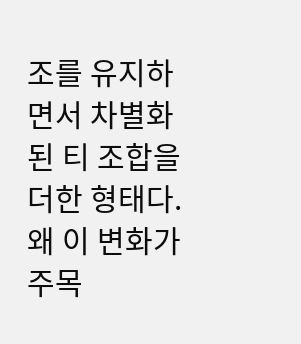조를 유지하면서 차별화된 티 조합을 더한 형태다.
왜 이 변화가 주목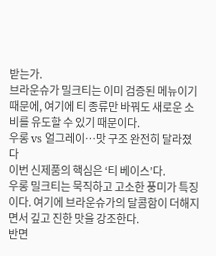받는가.
브라운슈가 밀크티는 이미 검증된 메뉴이기 때문에, 여기에 티 종류만 바꿔도 새로운 소비를 유도할 수 있기 때문이다.
우롱 vs 얼그레이…맛 구조 완전히 달라졌다
이번 신제품의 핵심은 ‘티 베이스’다.
우롱 밀크티는 묵직하고 고소한 풍미가 특징이다. 여기에 브라운슈가의 달콤함이 더해지면서 깊고 진한 맛을 강조한다.
반면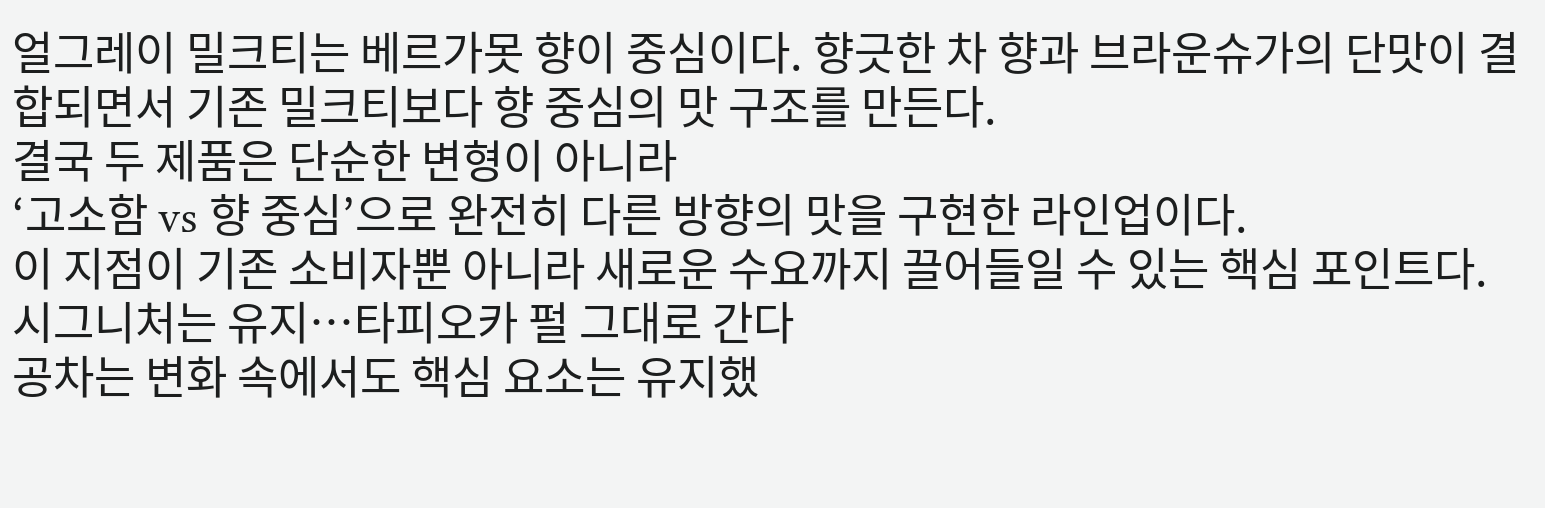얼그레이 밀크티는 베르가못 향이 중심이다. 향긋한 차 향과 브라운슈가의 단맛이 결합되면서 기존 밀크티보다 향 중심의 맛 구조를 만든다.
결국 두 제품은 단순한 변형이 아니라
‘고소함 vs 향 중심’으로 완전히 다른 방향의 맛을 구현한 라인업이다.
이 지점이 기존 소비자뿐 아니라 새로운 수요까지 끌어들일 수 있는 핵심 포인트다.
시그니처는 유지…타피오카 펄 그대로 간다
공차는 변화 속에서도 핵심 요소는 유지했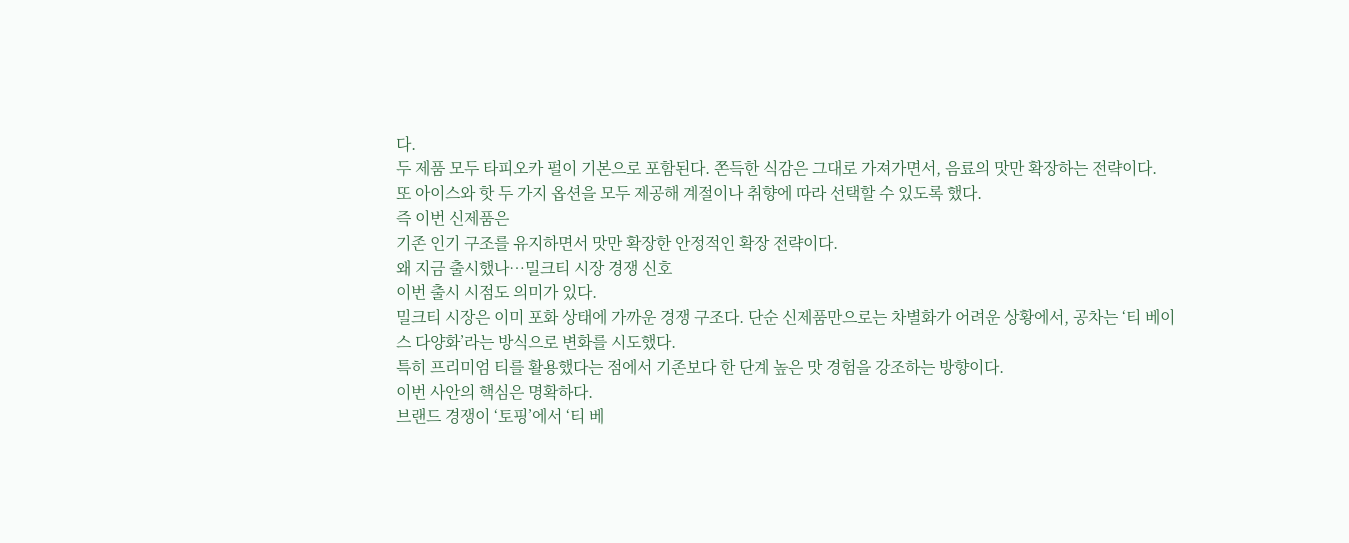다.
두 제품 모두 타피오카 펄이 기본으로 포함된다. 쫀득한 식감은 그대로 가져가면서, 음료의 맛만 확장하는 전략이다.
또 아이스와 핫 두 가지 옵션을 모두 제공해 계절이나 취향에 따라 선택할 수 있도록 했다.
즉 이번 신제품은
기존 인기 구조를 유지하면서 맛만 확장한 안정적인 확장 전략이다.
왜 지금 출시했나…밀크티 시장 경쟁 신호
이번 출시 시점도 의미가 있다.
밀크티 시장은 이미 포화 상태에 가까운 경쟁 구조다. 단순 신제품만으로는 차별화가 어려운 상황에서, 공차는 ‘티 베이스 다양화’라는 방식으로 변화를 시도했다.
특히 프리미엄 티를 활용했다는 점에서 기존보다 한 단계 높은 맛 경험을 강조하는 방향이다.
이번 사안의 핵심은 명확하다.
브랜드 경쟁이 ‘토핑’에서 ‘티 베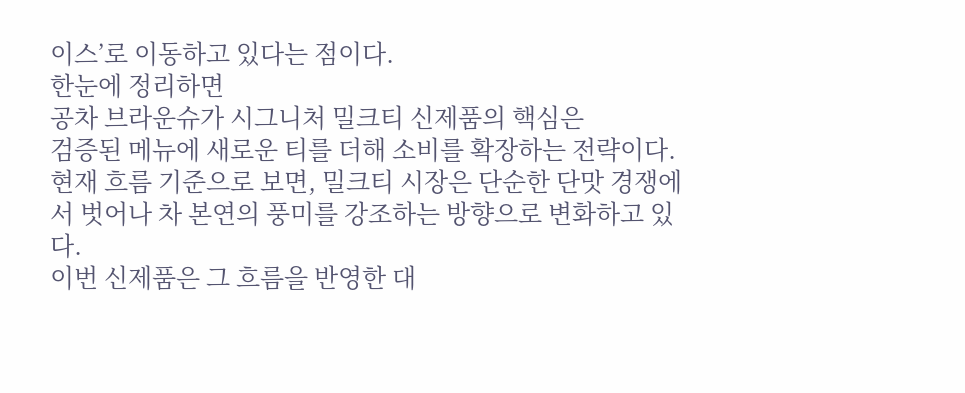이스’로 이동하고 있다는 점이다.
한눈에 정리하면
공차 브라운슈가 시그니처 밀크티 신제품의 핵심은
검증된 메뉴에 새로운 티를 더해 소비를 확장하는 전략이다.
현재 흐름 기준으로 보면, 밀크티 시장은 단순한 단맛 경쟁에서 벗어나 차 본연의 풍미를 강조하는 방향으로 변화하고 있다.
이번 신제품은 그 흐름을 반영한 대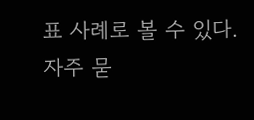표 사례로 볼 수 있다.
자주 묻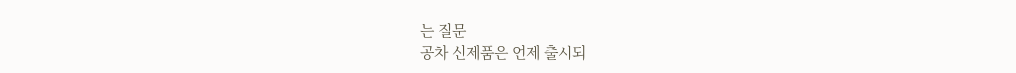는 질문
공차 신제품은 언제 출시되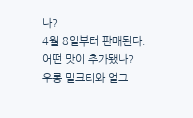나?
4월 8일부터 판매된다.
어떤 맛이 추가됐나?
우롱 밀크티와 얼그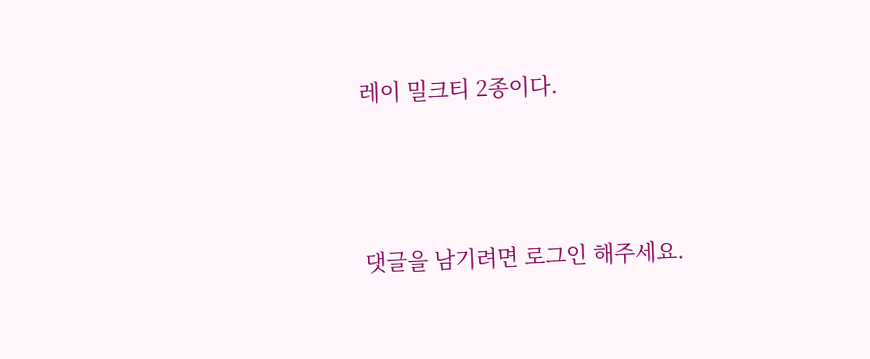레이 밀크티 2종이다.




댓글을 남기려면 로그인 해주세요.